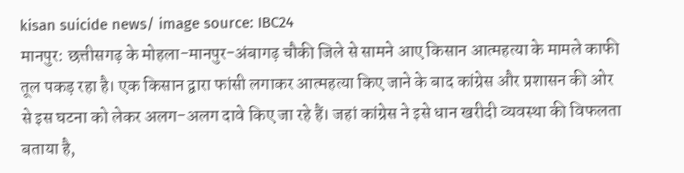kisan suicide news/ image source: IBC24
मानपुर: छत्तीसगढ़ के मोहला-मानपुर-अंबागढ़ चौकी जिले से सामने आए किसान आत्महत्या के मामले काफी तूल पकड़ रहा है। एक किसान द्वारा फांसी लगाकर आत्महत्या किए जाने के बाद कांग्रेस और प्रशासन की ओर से इस घटना को लेकर अलग-अलग दावे किए जा रहे हैं। जहां कांग्रेस ने इसे धान खरीदी व्यवस्था की विफलता बताया है,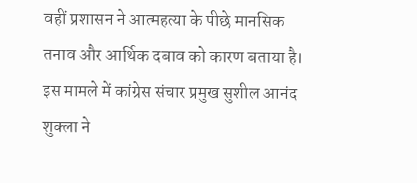वहीं प्रशासन ने आत्महत्या के पीछे मानसिक तनाव और आर्थिक दबाव को कारण बताया है।
इस मामले में कांग्रेस संचार प्रमुख सुशील आनंद शुक्ला ने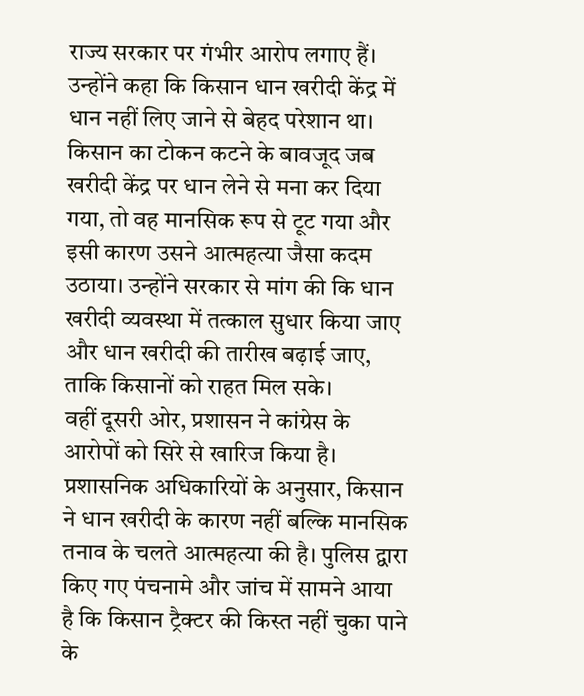राज्य सरकार पर गंभीर आरोप लगाए हैं। उन्होंने कहा कि किसान धान खरीदी केंद्र में धान नहीं लिए जाने से बेहद परेशान था। किसान का टोकन कटने के बावजूद जब खरीदी केंद्र पर धान लेने से मना कर दिया गया, तो वह मानसिक रूप से टूट गया और इसी कारण उसने आत्महत्या जैसा कदम उठाया। उन्होंने सरकार से मांग की कि धान खरीदी व्यवस्था में तत्काल सुधार किया जाए और धान खरीदी की तारीख बढ़ाई जाए, ताकि किसानों को राहत मिल सके।
वहीं दूसरी ओर, प्रशासन ने कांग्रेस के आरोपों को सिरे से खारिज किया है। प्रशासनिक अधिकारियों के अनुसार, किसान ने धान खरीदी के कारण नहीं बल्कि मानसिक तनाव के चलते आत्महत्या की है। पुलिस द्वारा किए गए पंचनामे और जांच में सामने आया है कि किसान ट्रैक्टर की किस्त नहीं चुका पाने के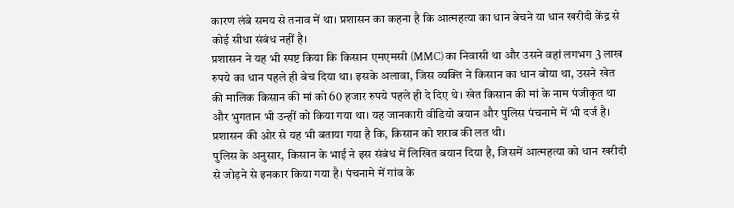कारण लंबे समय से तनाव में था। प्रशासन का कहना है कि आत्महत्या का धान बेचने या धान खरीदी केंद्र से कोई सीधा संबंध नहीं है।
प्रशासन ने यह भी स्पष्ट किया कि किसान एमएमसी (MMC) का निवासी था और उसने वहां लगभग 3 लाख रुपये का धान पहले ही बेच दिया था। इसके अलावा, जिस व्यक्ति ने किसान का धान बोया था, उसने खेत की मालिक किसान की मां को 60 हजार रुपये पहले ही दे दिए थे। खेत किसान की मां के नाम पंजीकृत था और भुगतान भी उन्हीं को किया गया था। यह जानकारी वीडियो बयान और पुलिस पंचनामे में भी दर्ज है। प्रशासन की ओर से यह भी बताया गया है कि, किसान को शराब की लत थी।
पुलिस के अनुसार, किसान के भाई ने इस संबंध में लिखित बयान दिया है, जिसमें आत्महत्या को धान खरीदी से जोड़ने से इनकार किया गया है। पंचनामे में गांव के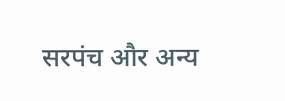सरपंच और अन्य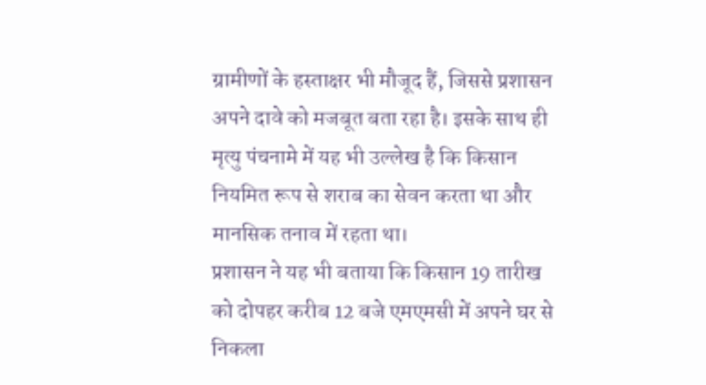ग्रामीणों के हस्ताक्षर भी मौजूद हैं, जिससे प्रशासन अपने दावे को मजबूत बता रहा है। इसके साथ ही मृत्यु पंचनामे में यह भी उल्लेख है कि किसान नियमित रूप से शराब का सेवन करता था और मानसिक तनाव में रहता था।
प्रशासन ने यह भी बताया कि किसान 19 तारीख को दोपहर करीब 12 बजे एमएमसी में अपने घर से निकला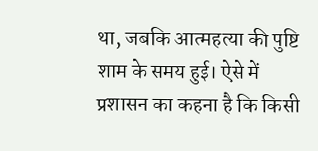था, जबकि आत्महत्या की पुष्टि शाम के समय हुई। ऐसे में प्रशासन का कहना है कि किसी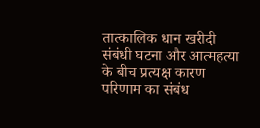तात्कालिक धान खरीदी संबंधी घटना और आत्महत्या के बीच प्रत्यक्ष कारण परिणाम का संबंध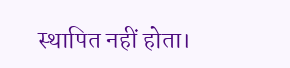स्थापित नहीं होता।